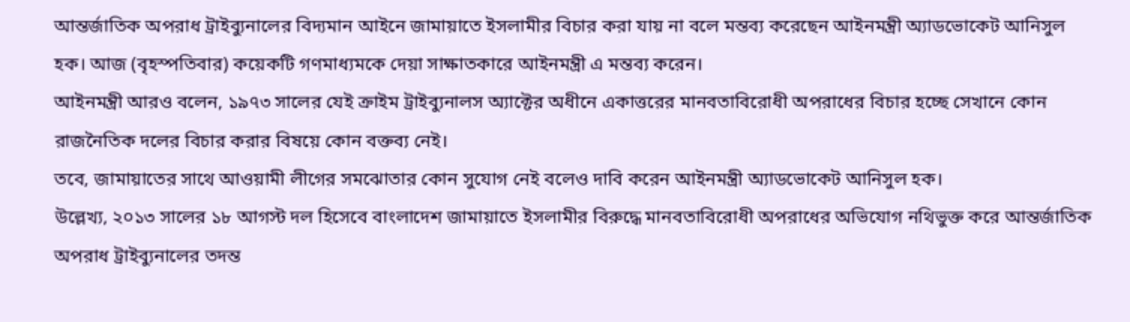আন্তর্জাতিক অপরাধ ট্রাইব্যুনালের বিদ্যমান আইনে জামায়াতে ইসলামীর বিচার করা যায় না বলে মন্তব্য করেছেন আইনমন্ত্রী অ্যাডভোকেট আনিসুল হক। আজ (বৃহস্পতিবার) কয়েকটি গণমাধ্যমকে দেয়া সাক্ষাতকারে আইনমন্ত্রী এ মন্তব্য করেন।
আইনমন্ত্রী আরও বলেন, ১৯৭৩ সালের যেই ক্রাইম ট্রাইব্যুনালস অ্যাক্টের অধীনে একাত্তরের মানবতাবিরোধী অপরাধের বিচার হচ্ছে সেখানে কোন রাজনৈতিক দলের বিচার করার বিষয়ে কোন বক্তব্য নেই।
তবে, জামায়াতের সাথে আওয়ামী লীগের সমঝোতার কোন সুযোগ নেই বলেও দাবি করেন আইনমন্ত্রী অ্যাডভোকেট আনিসুল হক।
উল্লেখ্য, ২০১৩ সালের ১৮ আগস্ট দল হিসেবে বাংলাদেশ জামায়াতে ইসলামীর বিরুদ্ধে মানবতাবিরোধী অপরাধের অভিযোগ নথিভুক্ত করে আন্তর্জাতিক অপরাধ ট্রাইব্যুনালের তদন্ত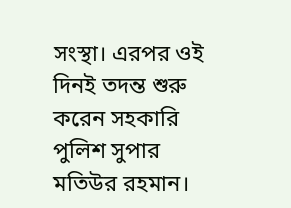সংস্থা। এরপর ওই দিনই তদন্ত শুরু করেন সহকারি পুলিশ সুপার মতিউর রহমান।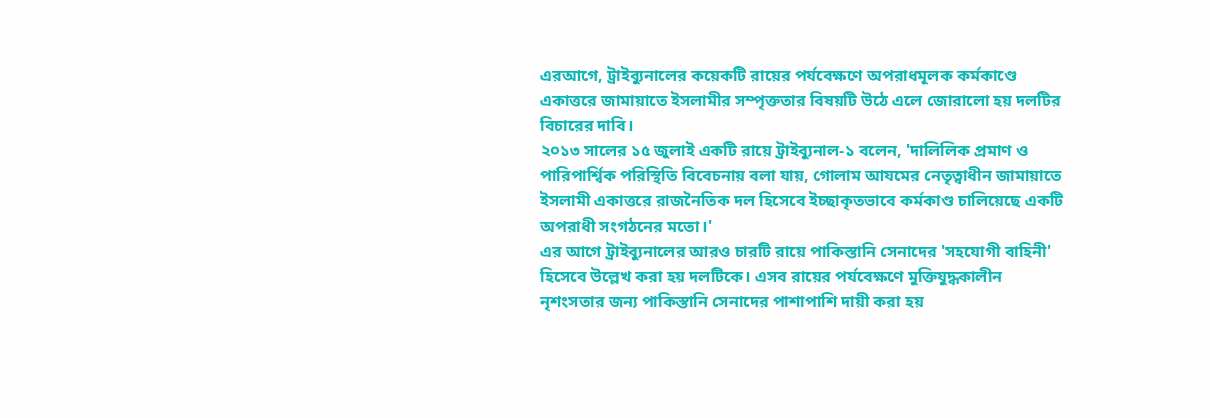এরআগে, ট্রাইব্যুনালের কয়েকটি রায়ের পর্যবেক্ষণে অপরাধমূলক কর্মকাণ্ডে একাত্তরে জামায়াতে ইসলামীর সম্পৃক্ততার বিষয়টি উঠে এলে জোরালো হয় দলটির বিচারের দাবি।
২০১৩ সালের ১৫ জুলাই একটি রায়ে ট্রাইব্যুনাল-১ বলেন, 'দালিলিক প্রমাণ ও পারিপার্শ্বিক পরিস্থিতি বিবেচনায় বলা যায়, গোলাম আযমের নেতৃত্বাধীন জামায়াতে ইসলামী একাত্তরে রাজনৈতিক দল হিসেবে ইচ্ছাকৃতভাবে কর্মকাণ্ড চালিয়েছে একটি অপরাধী সংগঠনের মতো।'
এর আগে ট্রাইব্যুনালের আরও চারটি রায়ে পাকিস্তানি সেনাদের 'সহযোগী বাহিনী' হিসেবে উল্লেখ করা হয় দলটিকে। এসব রায়ের পর্যবেক্ষণে মুক্তিযুদ্ধকালীন নৃশংসতার জন্য পাকিস্তানি সেনাদের পাশাপাশি দায়ী করা হয়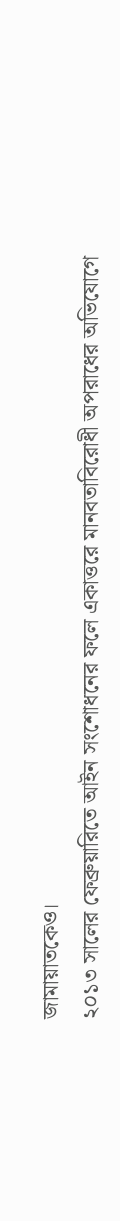জামায়াতকেও।
২০১৩ সালের ফেব্রুয়ারিতে আইন সংশোধনের ফলে একাত্তরে মানবতাবিরোধী অপরাধের অভিযোগে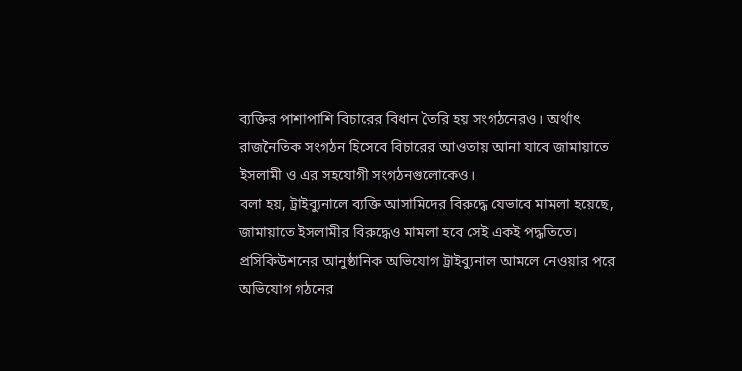ব্যক্তির পাশাপাশি বিচারের বিধান তৈরি হয় সংগঠনেরও। অর্থাৎ রাজনৈতিক সংগঠন হিসেবে বিচারের আওতায় আনা যাবে জামায়াতে ইসলামী ও এর সহযোগী সংগঠনগুলোকেও।
বলা হয়, ট্রাইব্যুনালে ব্যক্তি আসামিদের বিরুদ্ধে যেভাবে মামলা হয়েছে, জামায়াতে ইসলামীর বিরুদ্ধেও মামলা হবে সেই একই পদ্ধতিতে। প্রসিকিউশনের আনুষ্ঠানিক অভিযোগ ট্রাইব্যুনাল আমলে নেওয়ার পরে অভিযোগ গঠনের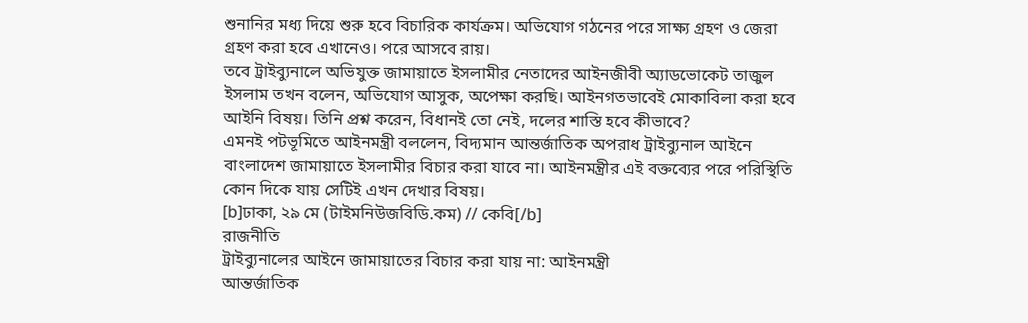শুনানির মধ্য দিয়ে শুরু হবে বিচারিক কার্যক্রম। অভিযোগ গঠনের পরে সাক্ষ্য গ্রহণ ও জেরা গ্রহণ করা হবে এখানেও। পরে আসবে রায়।
তবে ট্রাইব্যুনালে অভিযুক্ত জামায়াতে ইসলামীর নেতাদের আইনজীবী অ্যাডভোকেট তাজুল ইসলাম তখন বলেন, অভিযোগ আসুক, অপেক্ষা করছি। আইনগতভাবেই মোকাবিলা করা হবে আইনি বিষয়। তিনি প্রশ্ন করেন, বিধানই তো নেই, দলের শাস্তি হবে কীভাবে?
এমনই পটভূমিতে আইনমন্ত্রী বললেন, বিদ্যমান আন্তর্জাতিক অপরাধ ট্রাইব্যুনাল আইনে বাংলাদেশ জামায়াতে ইসলামীর বিচার করা যাবে না। আইনমন্ত্রীর এই বক্তব্যের পরে পরিস্থিতি কোন দিকে যায় সেটিই এখন দেখার বিষয়।
[b]ঢাকা, ২৯ মে (টাইমনিউজবিডি.কম) // কেবি[/b]
রাজনীতি
ট্রাইব্যুনালের আইনে জামায়াতের বিচার করা যায় না: আইনমন্ত্রী
আন্তর্জাতিক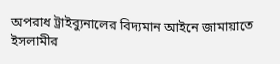অপরাধ ট্রাইব্যুনালের বিদ্যমান আইনে জামায়াতে ইসলামীর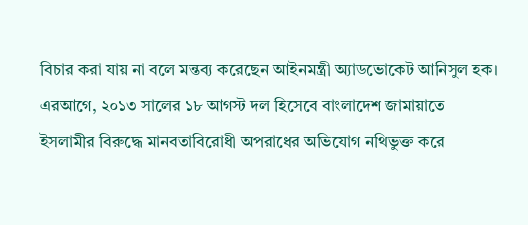বিচার করা যায় না বলে মন্তব্য করেছেন আইনমন্ত্রী অ্যাডভোকেট আনিসুল হক। এরআগে, ২০১৩ সালের ১৮ আগস্ট দল হিসেবে বাংলাদেশ জামায়াতে ইসলামীর বিরুদ্ধে মানবতাবিরোধী অপরাধের অভিযোগ নথিভুক্ত করে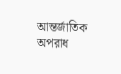আন্তর্জাতিক অপরাধ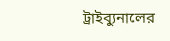ট্রাইব্যুনালের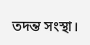তদন্ত সংস্থা।